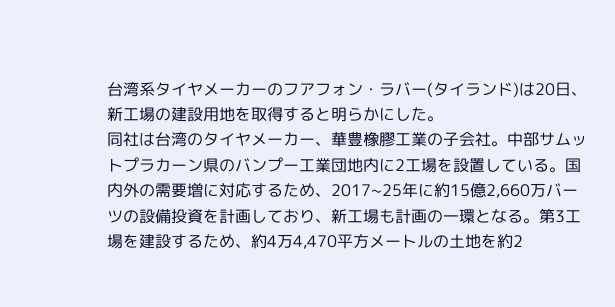台湾系タイヤメーカーのフアフォン・ラバー(タイランド)は20日、新工場の建設用地を取得すると明らかにした。
同社は台湾のタイヤメーカー、華豊橡膠工業の子会社。中部サムットプラカーン県のバンプー工業団地内に2工場を設置している。国内外の需要増に対応するため、2017~25年に約15億2,660万バーツの設備投資を計画しており、新工場も計画の一環となる。第3工場を建設するため、約4万4,470平方メートルの土地を約2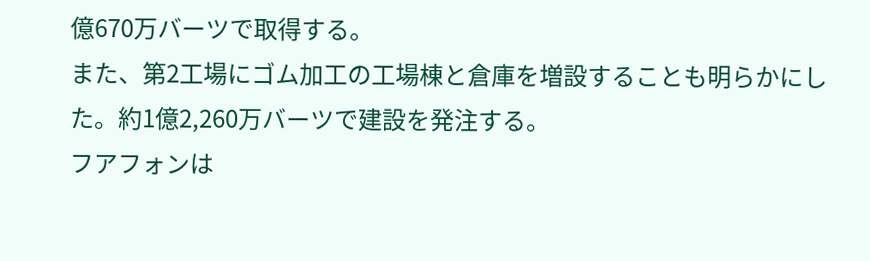億670万バーツで取得する。
また、第2工場にゴム加工の工場棟と倉庫を増設することも明らかにした。約1億2,260万バーツで建設を発注する。
フアフォンは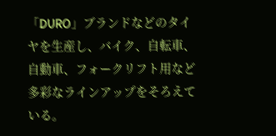「DURO」ブランドなどのタイヤを生産し、バイク、自転車、自動車、フォークリフト用など多彩なラインアップをそろえている。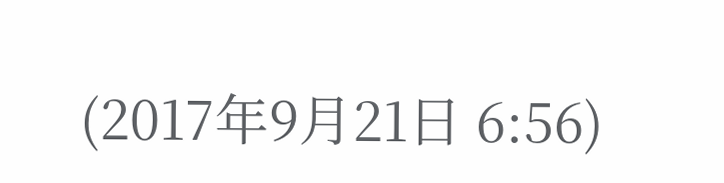(2017年9月21日 6:56)